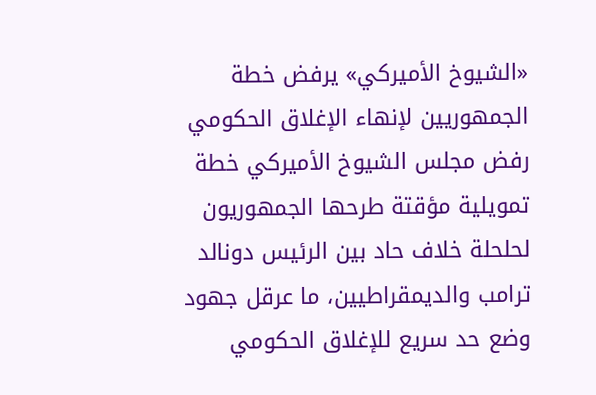«الشيوخ الأميركي» يرفض خطة الجمهوريين لإنهاء الإغلاق الحكومي
رفض مجلس الشيوخ الأميركي خطة تمويلية مؤقتة طرحها الجمهوريون لحلحلة خلاف حاد بين الرئيس دونالد ترامب والديمقراطيين، ما عرقل جهود وضع حد سريع للإغلاق الحكومي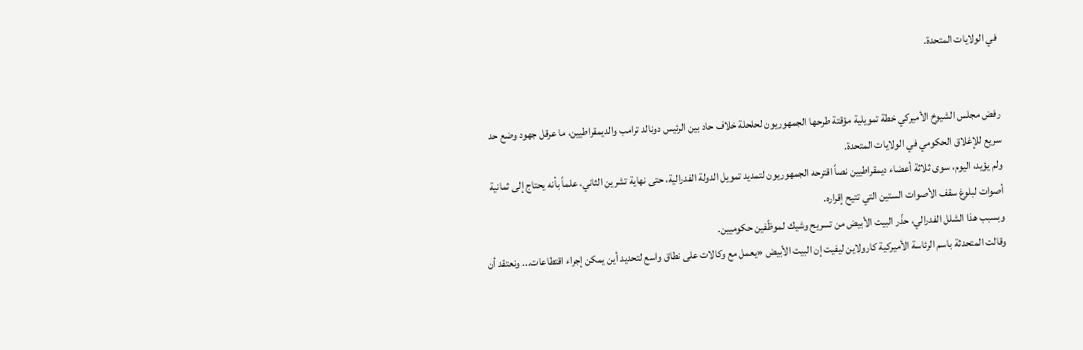في الولايات المتحدة.


رفض مجلس الشيوخ الأميركي خطة تمويلية مؤقتة طرحها الجمهوريون لحلحلة خلاف حاد بين الرئيس دونالد ترامب والديمقراطيين، ما عرقل جهود وضع حد سريع للإغلاق الحكومي في الولايات المتحدة.
ولم يؤيد، اليوم، سوى ثلاثة أعضاء ديمقراطيين نصاً اقترحه الجمهوريون لتمديد تمويل الدولة الفدرالية، حتى نهاية تشرين الثاني، علماً بأنه يحتاج إلى ثمانية أصوات لبلوغ سقف الأصوات الستين التي تتيح إقراره.
وبسبب هذا الشلل الفدرالي، حذّر البيت الأبيض من تسريح وشيك لموظّفين حكوميين.
وقالت المتحدثة باسم الرئاسة الأميركية كارولاين ليفيت إن البيت الأبيض «يعمل مع وكالات على نطاق واسع لتحديد أين يمكن إجراء اقتطاعات... ونعتقد أن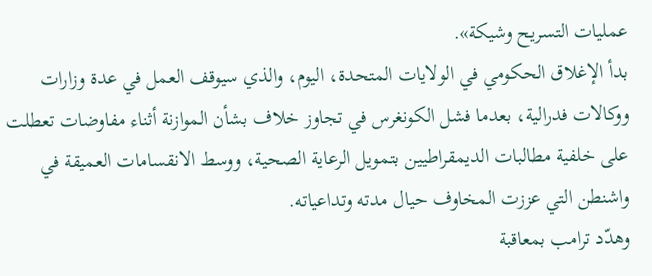عمليات التسريح وشيكة».
بدأ الإغلاق الحكومي في الولايات المتحدة، اليوم، والذي سيوقف العمل في عدة وزارات ووكالات فدرالية، بعدما فشل الكونغرس في تجاوز خلاف بشأن الموازنة أثناء مفاوضات تعطلت على خلفية مطالبات الديمقراطيين بتمويل الرعاية الصحية، ووسط الانقسامات العميقة في واشنطن التي عززت المخاوف حيال مدته وتداعياته.
وهدّد ترامب بمعاقبة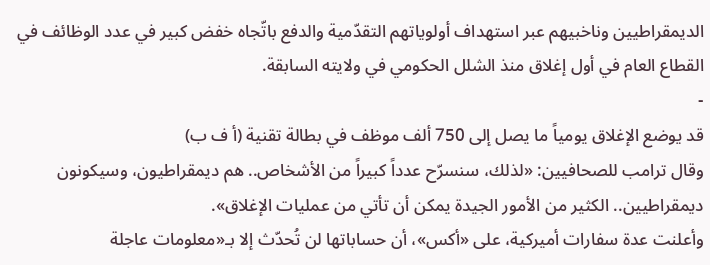الديمقراطيين وناخبيهم عبر استهداف أولوياتهم التقدّمية والدفع باتّجاه خفض كبير في عدد الوظائف في القطاع العام في أول إغلاق منذ الشلل الحكومي في ولايته السابقة.
-
قد يوضع الإغلاق يومياً ما يصل إلى 750 ألف موظف في بطالة تقنية (أ ف ب)
وقال ترامب للصحافيين: «لذلك، سنسرّح عدداً كبيراً من الأشخاص.. هم ديمقراطيون، وسيكونون ديمقراطيين.. الكثير من الأمور الجيدة يمكن أن تأتي من عمليات الإغلاق».
وأعلنت عدة سفارات أميركية، على «أكس»، أن حساباتها لن تُحدّث إلا بـ«معلومات عاجلة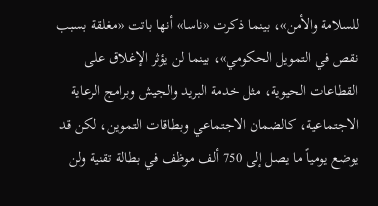للسلامة والأمن»، بينما ذكرت «ناسا» أنها باتت «مغلقة بسبب نقص في التمويل الحكومي»، بينما لن يؤثر الإغلاق على القطاعات الحيوية، مثل خدمة البريد والجيش وبرامج الرعاية الاجتماعية، كالضمان الاجتماعي وبطاقات التموين، لكن قد يوضع يومياً ما يصل إلى 750 ألف موظف في بطالة تقنية ولن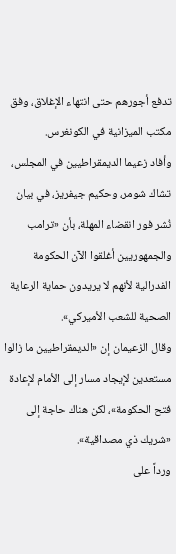تدفع أجورهم حتى انتهاء الإغلاق، وفق مكتب الميزانية في الكونغرس.
وأفاد زعيما الديمقراطيين في المجلس، تشاك شومر، وحكيم جيفريز، في بيان نُشر فور انقضاء المهلة، بأن «ترامب والجمهوريين أغلقوا الآن الحكومة الفدرالية لأنهم لا يريدون حماية الرعاية الصحية للشعب الأميركي».
وقال الزعيمان إن «الديمقراطيين ما زالوا مستعدين لإيجاد مسار إلى الأمام لإعادة فتح الحكومة»، لكن هناك حاجة إلى «شريك ذي مصداقية».
ورداً على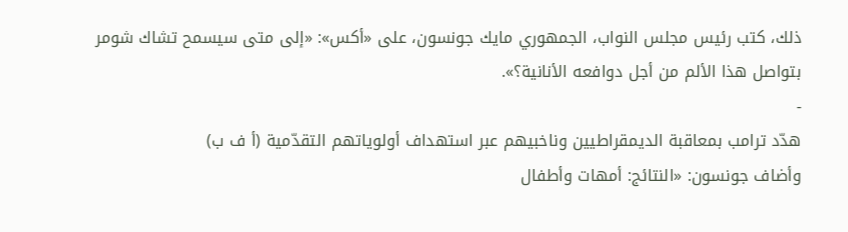ذلك، كتب رئيس مجلس النواب، الجمهوري مايك جونسون، على «أكس»: «إلى متى سيسمح تشاك شومر بتواصل هذا الألم من أجل دوافعه الأنانية؟».
-
هدّد ترامب بمعاقبة الديمقراطيين وناخبيهم عبر استهداف أولوياتهم التقدّمية (أ ف ب)
وأضاف جونسون: «النتائج: أمهات وأطفال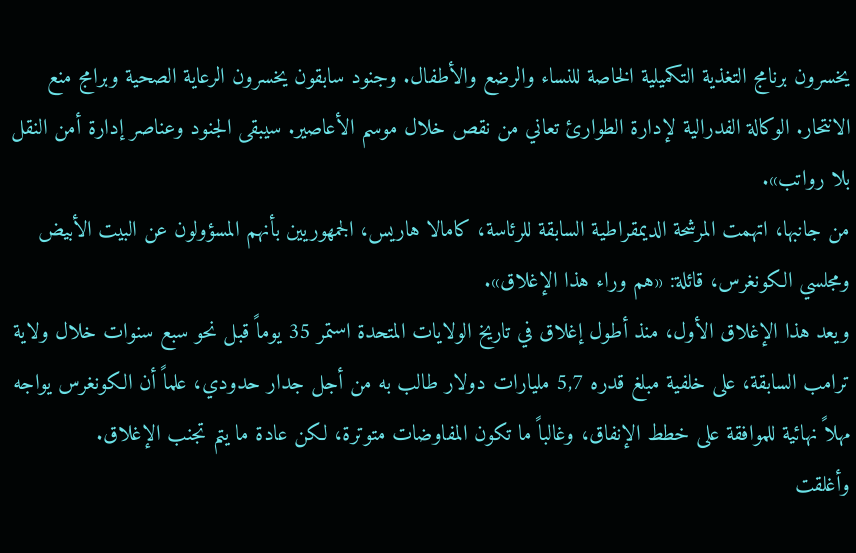يخسرون برنامج التغذية التكميلية الخاصة للنساء والرضع والأطفال. وجنود سابقون يخسرون الرعاية الصحية وبرامج منع الانتحار. الوكالة الفدرالية لإدارة الطوارئ تعاني من نقص خلال موسم الأعاصير. سيبقى الجنود وعناصر إدارة أمن النقل بلا رواتب».
من جانبها، اتهمت المرشحة الديمقراطية السابقة للرئاسة، كامالا هاريس، الجمهوريين بأنهم المسؤولون عن البيت الأبيض ومجلسي الكونغرس، قائلة: «هم وراء هذا الإغلاق».
ويعد هذا الإغلاق الأول، منذ أطول إغلاق في تاريخ الولايات المتحدة استمر 35 يوماً قبل نحو سبع سنوات خلال ولاية ترامب السابقة، على خلفية مبلغ قدره 5,7 مليارات دولار طالب به من أجل جدار حدودي، علماً أن الكونغرس يواجه مهلاً نهائية للموافقة على خطط الإنفاق، وغالباً ما تكون المفاوضات متوترة، لكن عادة ما يتم تجنب الإغلاق.
وأغلقت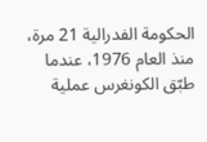الحكومة الفدرالية 21 مرة، منذ العام 1976، عندما طبّق الكونغرس عملية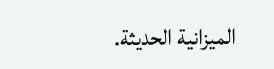الميزانية الحديثة.